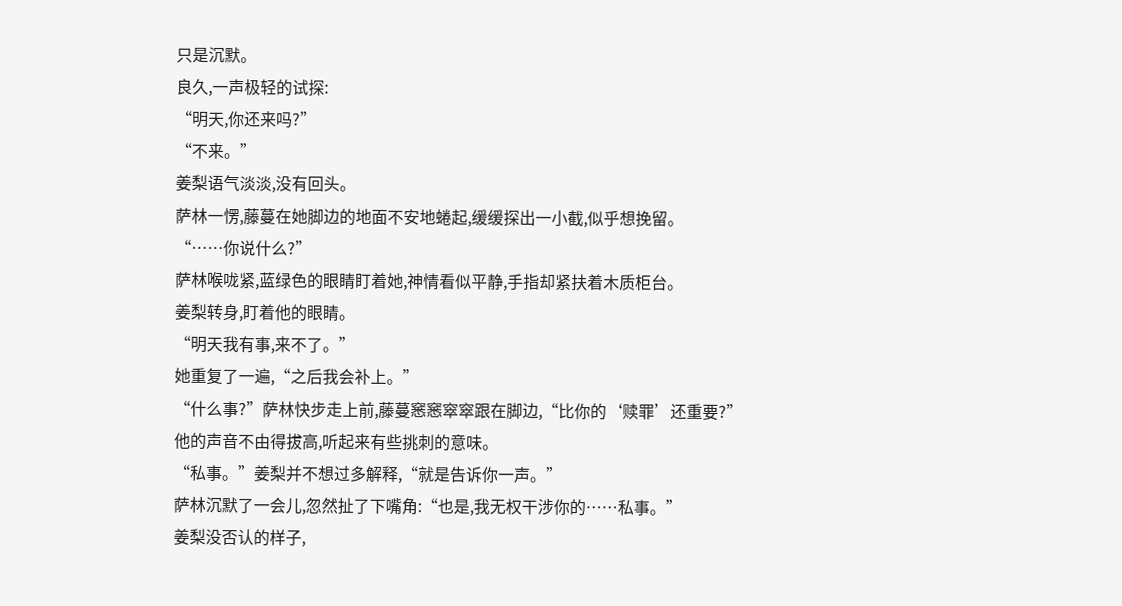只是沉默。
良久,一声极轻的试探:
“明天,你还来吗?”
“不来。”
姜梨语气淡淡,没有回头。
萨林一愣,藤蔓在她脚边的地面不安地蜷起,缓缓探出一小截,似乎想挽留。
“……你说什么?”
萨林喉咙紧,蓝绿色的眼睛盯着她,神情看似平静,手指却紧扶着木质柜台。
姜梨转身,盯着他的眼睛。
“明天我有事,来不了。”
她重复了一遍,“之后我会补上。”
“什么事?”萨林快步走上前,藤蔓窸窸窣窣跟在脚边,“比你的‘赎罪’还重要?”
他的声音不由得拔高,听起来有些挑刺的意味。
“私事。”姜梨并不想过多解释,“就是告诉你一声。”
萨林沉默了一会儿,忽然扯了下嘴角:“也是,我无权干涉你的……私事。”
姜梨没否认的样子,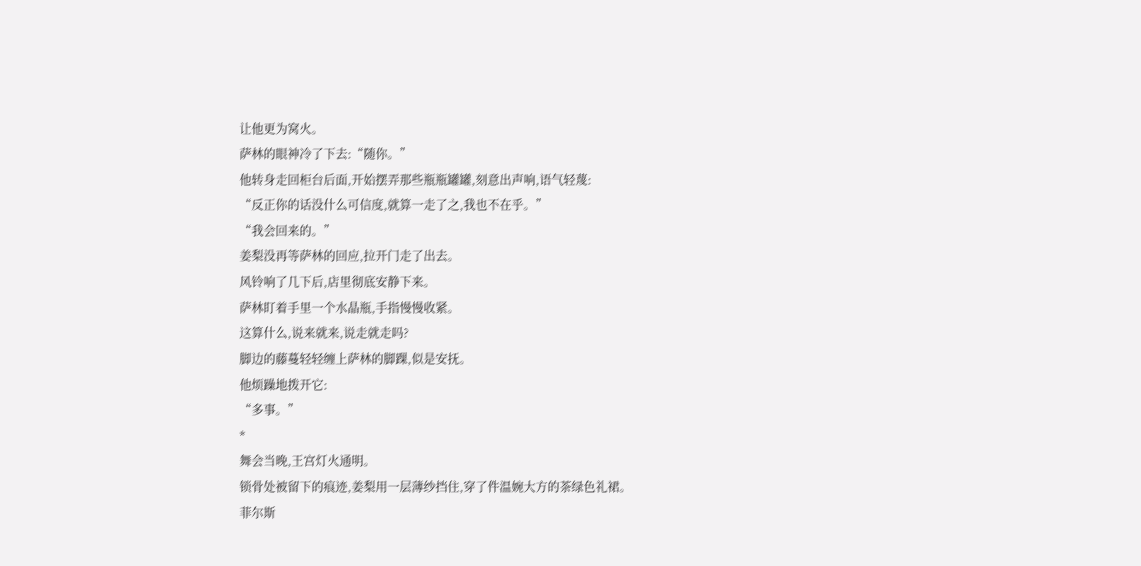让他更为窝火。
萨林的眼神冷了下去:“随你。”
他转身走回柜台后面,开始摆弄那些瓶瓶罐罐,刻意出声响,语气轻蔑:
“反正你的话没什么可信度,就算一走了之,我也不在乎。”
“我会回来的。”
姜梨没再等萨林的回应,拉开门走了出去。
风铃响了几下后,店里彻底安静下来。
萨林盯着手里一个水晶瓶,手指慢慢收紧。
这算什么,说来就来,说走就走吗?
脚边的藤蔓轻轻缠上萨林的脚踝,似是安抚。
他烦躁地拨开它:
“多事。”
*
舞会当晚,王宫灯火通明。
锁骨处被留下的痕迹,姜梨用一层薄纱挡住,穿了件温婉大方的茶绿色礼裙。
菲尔斯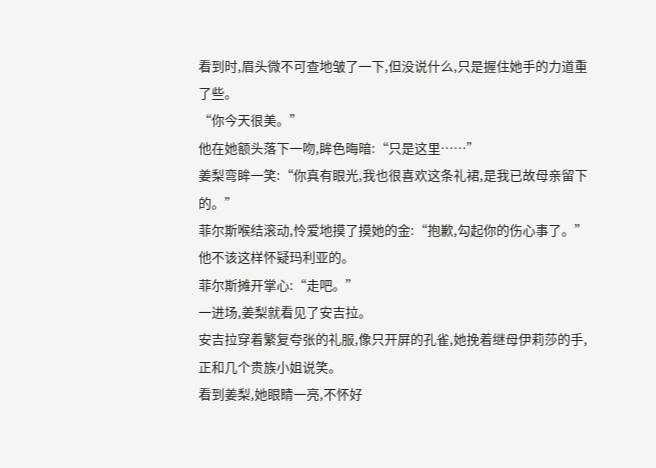看到时,眉头微不可查地皱了一下,但没说什么,只是握住她手的力道重了些。
“你今天很美。”
他在她额头落下一吻,眸色晦暗:“只是这里……”
姜梨弯眸一笑:“你真有眼光,我也很喜欢这条礼裙,是我已故母亲留下的。”
菲尔斯喉结滚动,怜爱地摸了摸她的金:“抱歉,勾起你的伤心事了。”
他不该这样怀疑玛利亚的。
菲尔斯摊开掌心:“走吧。”
一进场,姜梨就看见了安吉拉。
安吉拉穿着繁复夸张的礼服,像只开屏的孔雀,她挽着继母伊莉莎的手,正和几个贵族小姐说笑。
看到姜梨,她眼睛一亮,不怀好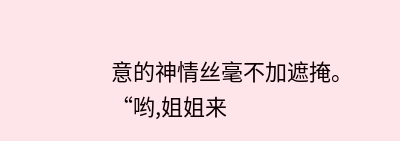意的神情丝毫不加遮掩。
“哟,姐姐来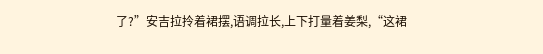了?”安吉拉拎着裙摆,语调拉长,上下打量着姜梨,“这裙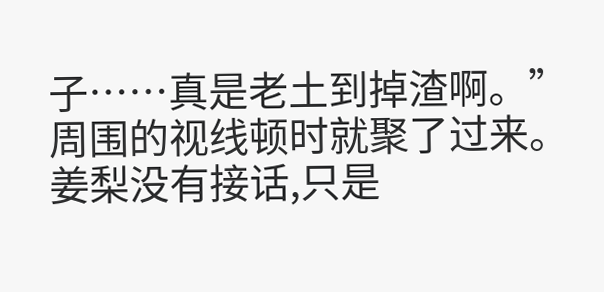子……真是老土到掉渣啊。”
周围的视线顿时就聚了过来。
姜梨没有接话,只是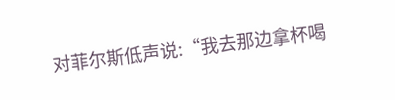对菲尔斯低声说:“我去那边拿杯喝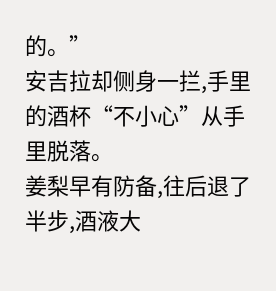的。”
安吉拉却侧身一拦,手里的酒杯“不小心”从手里脱落。
姜梨早有防备,往后退了半步,酒液大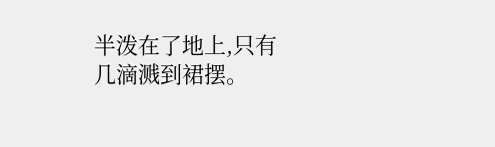半泼在了地上,只有几滴溅到裙摆。